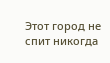Этот город не спит никогда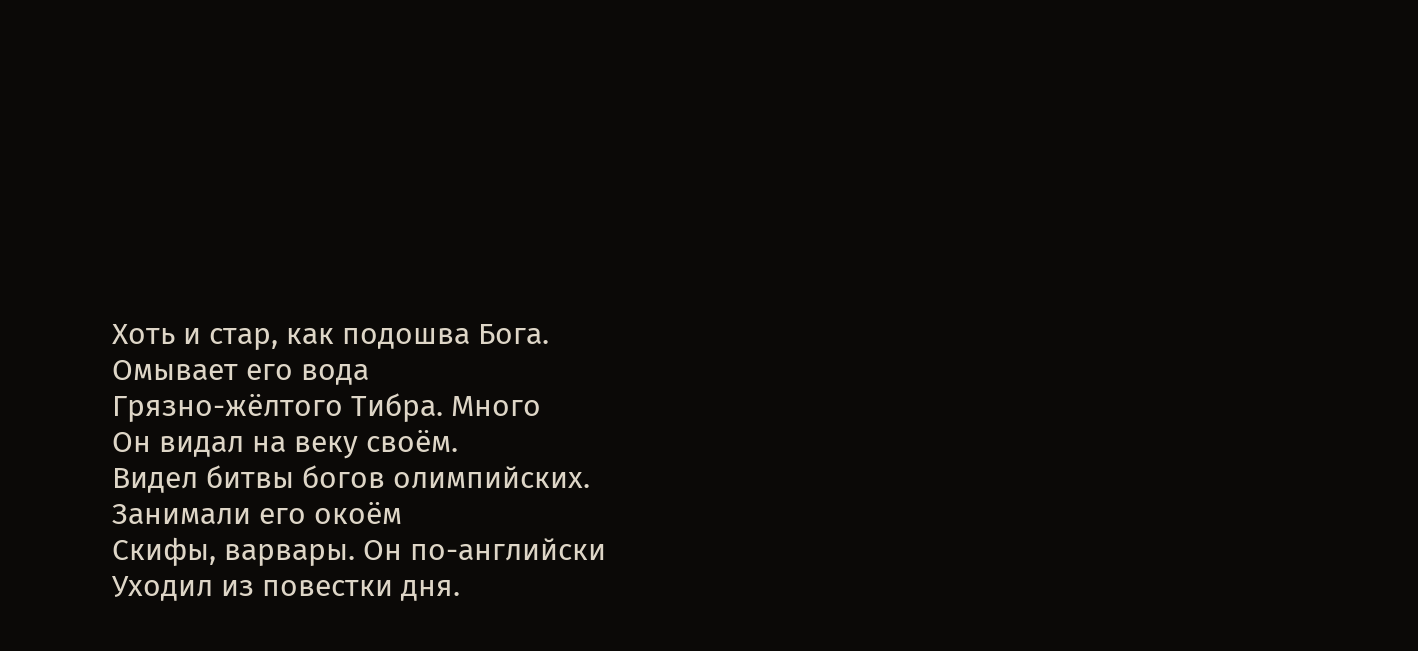Хоть и стар, как подошва Бога.
Омывает его вода
Грязно-жёлтого Тибра. Много
Он видал на веку своём.
Видел битвы богов олимпийских.
Занимали его окоём
Скифы, варвары. Он по-английски
Уходил из повестки дня.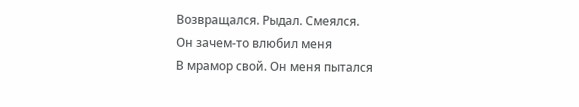Возвращался. Рыдал. Смеялся.
Он зачем-то влюбил меня
В мрамор свой. Он меня пытался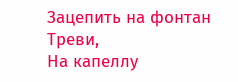Зацепить на фонтан Треви,
На капеллу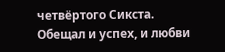четвёртого Сикста.
Обещал и успех, и любви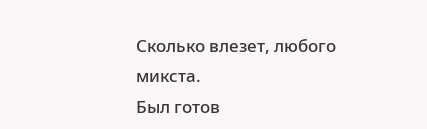Сколько влезет, любого микста.
Был готов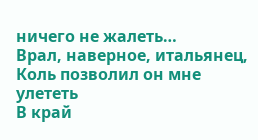ничего не жалеть…
Врал, наверное, итальянец,
Коль позволил он мне улететь
В край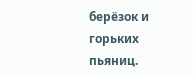берёзок и горьких пьяниц.